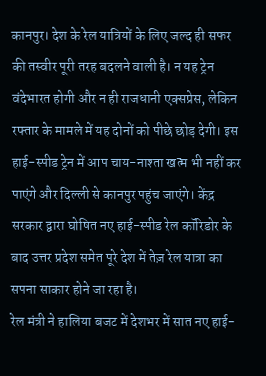कानपुर। देश के रेल यात्रियों के लिए जल्द ही सफर की तस्वीर पूरी तरह बदलने वाली है। न यह ट्रेन वंदेभारत होगी और न ही राजधानी एक्सप्रेस, लेकिन रफ्तार के मामले में यह दोनों को पीछे छोड़ देगी। इस हाई-स्पीड ट्रेन में आप चाय-नाश्ता खत्म भी नहीं कर पाएंगे और दिल्ली से कानपुर पहुंच जाएंगे। केंद्र सरकार द्वारा घोषित नए हाई-स्पीड रेल कॉरिडोर के बाद उत्तर प्रदेश समेत पूरे देश में तेज़ रेल यात्रा का सपना साकार होने जा रहा है।
रेल मंत्री ने हालिया बजट में देशभर में सात नए हाई-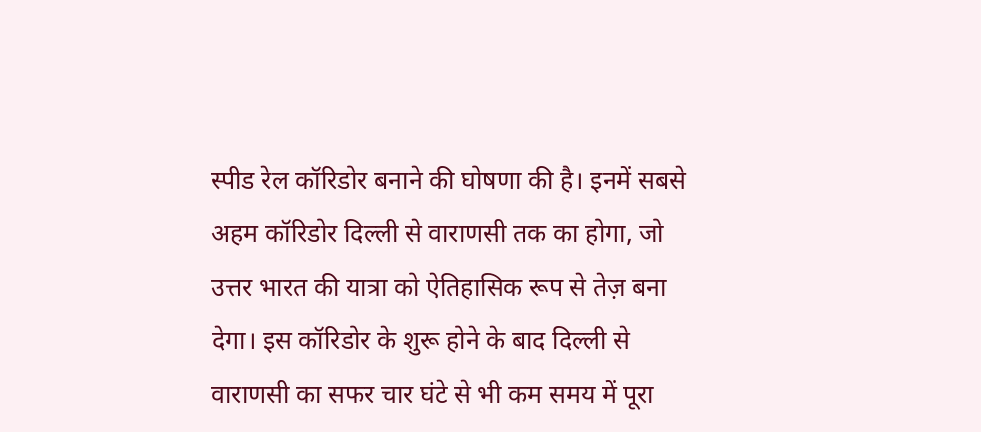स्पीड रेल कॉरिडोर बनाने की घोषणा की है। इनमें सबसे अहम कॉरिडोर दिल्ली से वाराणसी तक का होगा, जो उत्तर भारत की यात्रा को ऐतिहासिक रूप से तेज़ बना देगा। इस कॉरिडोर के शुरू होने के बाद दिल्ली से वाराणसी का सफर चार घंटे से भी कम समय में पूरा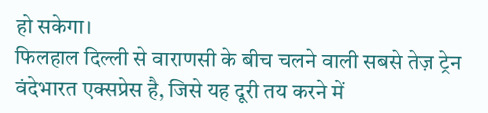हो सकेगा।
फिलहाल दिल्ली से वाराणसी के बीच चलने वाली सबसे तेज़ ट्रेन वंदेभारत एक्सप्रेस है, जिसे यह दूरी तय करने में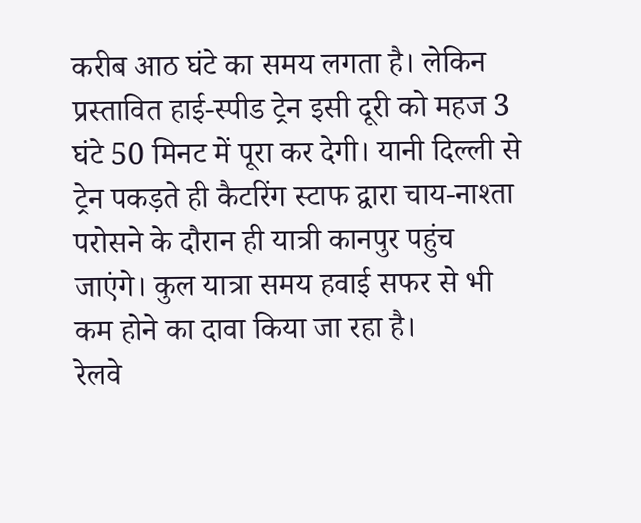करीब आठ घंटे का समय लगता है। लेकिन प्रस्तावित हाई-स्पीड ट्रेन इसी दूरी को महज 3 घंटे 50 मिनट में पूरा कर देगी। यानी दिल्ली से ट्रेन पकड़ते ही कैटरिंग स्टाफ द्वारा चाय-नाश्ता परोसने के दौरान ही यात्री कानपुर पहुंच जाएंगे। कुल यात्रा समय हवाई सफर से भी कम होने का दावा किया जा रहा है।
रेलवे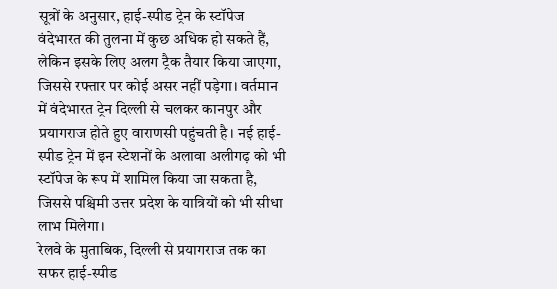सूत्रों के अनुसार, हाई-स्पीड ट्रेन के स्टॉपेज वंदेभारत की तुलना में कुछ अधिक हो सकते हैं, लेकिन इसके लिए अलग ट्रैक तैयार किया जाएगा, जिससे रफ्तार पर कोई असर नहीं पड़ेगा। वर्तमान में वंदेभारत ट्रेन दिल्ली से चलकर कानपुर और प्रयागराज होते हुए वाराणसी पहुंचती है। नई हाई-स्पीड ट्रेन में इन स्टेशनों के अलावा अलीगढ़ को भी स्टॉपेज के रूप में शामिल किया जा सकता है, जिससे पश्चिमी उत्तर प्रदेश के यात्रियों को भी सीधा लाभ मिलेगा।
रेलवे के मुताबिक, दिल्ली से प्रयागराज तक का सफर हाई-स्पीड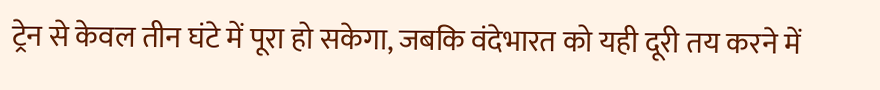ट्रेन से केवल तीन घंटे में पूरा हो सकेगा, जबकि वंदेभारत को यही दूरी तय करने में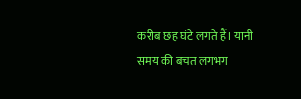करीब छह घंटे लगते हैं। यानी समय की बचत लगभग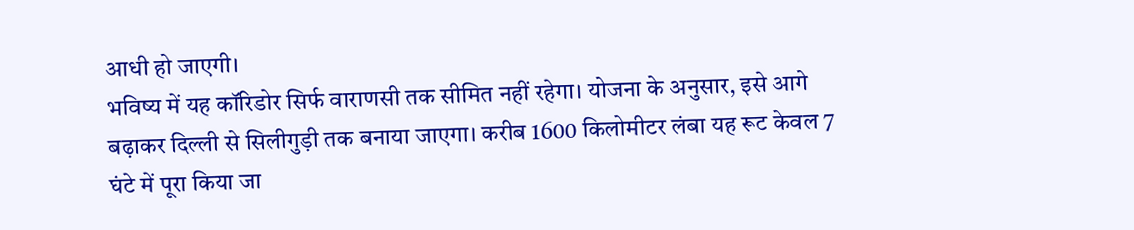आधी हो जाएगी।
भविष्य में यह कॉरिडोर सिर्फ वाराणसी तक सीमित नहीं रहेगा। योजना के अनुसार, इसे आगे बढ़ाकर दिल्ली से सिलीगुड़ी तक बनाया जाएगा। करीब 1600 किलोमीटर लंबा यह रूट केवल 7 घंटे में पूरा किया जा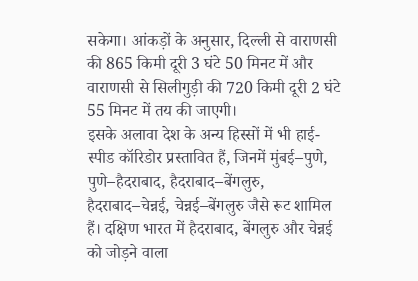सकेगा। आंकड़ों के अनुसार, दिल्ली से वाराणसी की 865 किमी दूरी 3 घंटे 50 मिनट में और वाराणसी से सिलीगुड़ी की 720 किमी दूरी 2 घंटे 55 मिनट में तय की जाएगी।
इसके अलावा देश के अन्य हिस्सों में भी हाई-स्पीड कॉरिडोर प्रस्तावित हैं, जिनमें मुंबई–पुणे, पुणे–हैदराबाद, हैदराबाद–बेंगलुरु, हैदराबाद–चेन्नई, चेन्नई–बेंगलुरु जैसे रूट शामिल हैं। दक्षिण भारत में हैदराबाद, बेंगलुरु और चेन्नई को जोड़ने वाला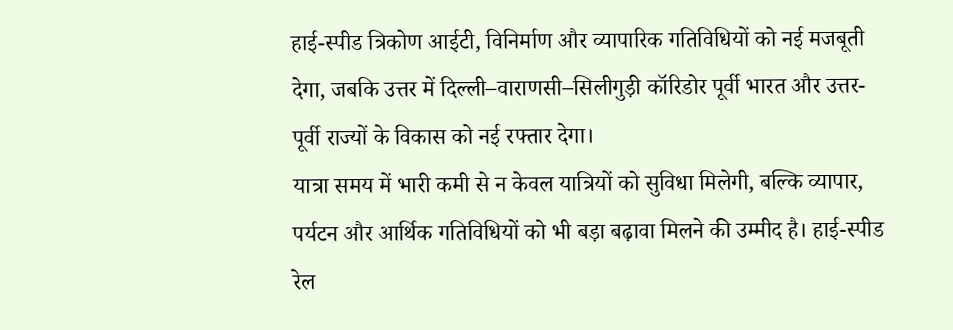हाई-स्पीड त्रिकोण आईटी, विनिर्माण और व्यापारिक गतिविधियों को नई मजबूती देगा, जबकि उत्तर में दिल्ली–वाराणसी–सिलीगुड़ी कॉरिडोर पूर्वी भारत और उत्तर-पूर्वी राज्यों के विकास को नई रफ्तार देगा।
यात्रा समय में भारी कमी से न केवल यात्रियों को सुविधा मिलेगी, बल्कि व्यापार, पर्यटन और आर्थिक गतिविधियों को भी बड़ा बढ़ावा मिलने की उम्मीद है। हाई-स्पीड रेल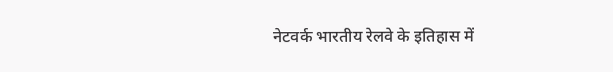नेटवर्क भारतीय रेलवे के इतिहास में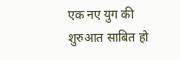एक नए युग की शुरुआत साबित हो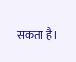सकता है।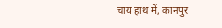चाय हाथ में, कानपुर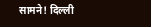सामने! दिल्ली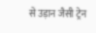से उड़ान जैसी ट्रेन